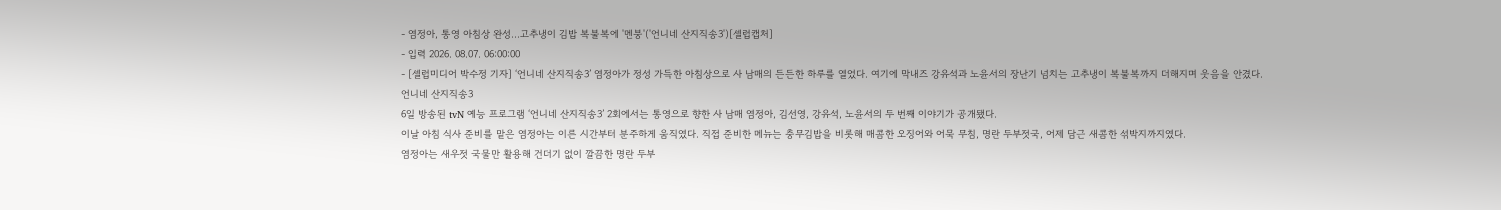- 염정아, 통영 아침상 완성…고추냉이 김밥 복불복에 '멘붕'('언니네 산지직송3')[셀럽캡처]
- 입력 2026. 08.07. 06:00:00
- [셀럽미디어 박수정 기자] ‘언니네 산지직송3’ 염정아가 정성 가득한 아침상으로 사 남매의 든든한 하루를 열었다. 여기에 막내즈 강유석과 노윤서의 장난기 넘치는 고추냉이 복불복까지 더해지며 웃음을 안겼다.
언니네 산지직송3
6일 방송된 tvN 예능 프로그램 ‘언니네 산지직송3’ 2회에서는 통영으로 향한 사 남매 염정아, 김선영, 강유석, 노윤서의 두 번째 이야기가 공개됐다.
이날 아침 식사 준비를 맡은 염정아는 이른 시간부터 분주하게 움직였다. 직접 준비한 메뉴는 충무김밥을 비롯해 매콤한 오징어와 어묵 무침, 명란 두부젓국, 어제 담근 새콤한 섞박지까지였다.
염정아는 새우젓 국물만 활용해 건더기 없이 깔끔한 명란 두부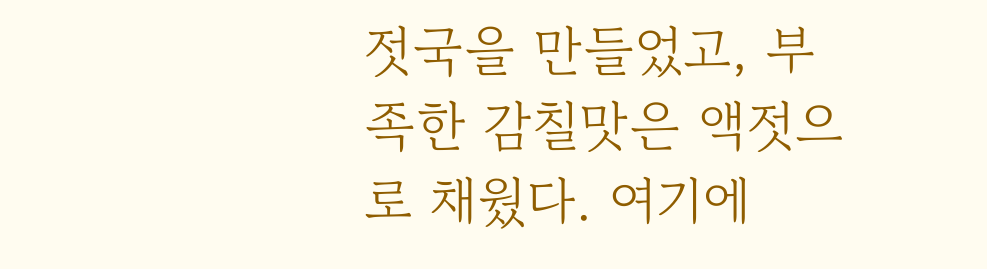젓국을 만들었고, 부족한 감칠맛은 액젓으로 채웠다. 여기에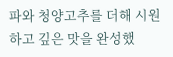파와 청양고추를 더해 시원하고 깊은 맛을 완성했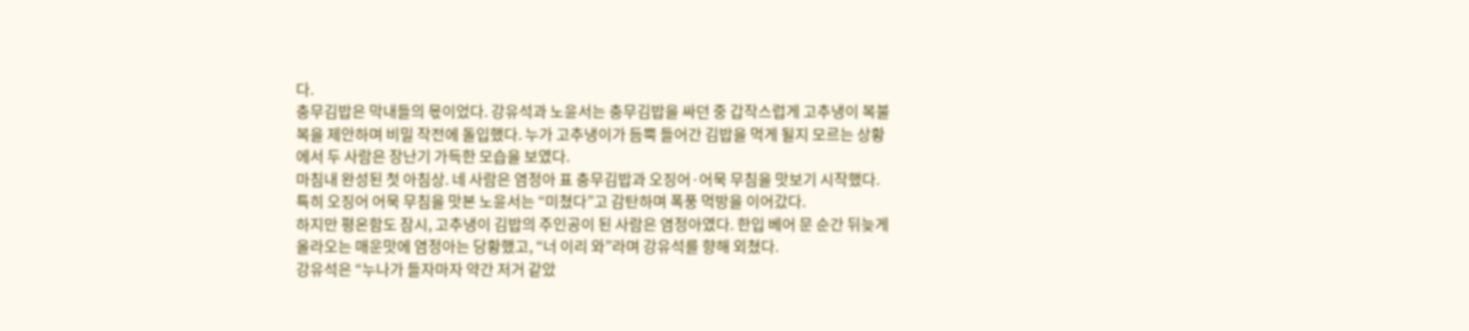다.
충무김밥은 막내들의 몫이었다. 강유석과 노윤서는 충무김밥을 싸던 중 갑작스럽게 고추냉이 복불복을 제안하며 비밀 작전에 돌입했다. 누가 고추냉이가 듬뿍 들어간 김밥을 먹게 될지 모르는 상황에서 두 사람은 장난기 가득한 모습을 보였다.
마침내 완성된 첫 아침상. 네 사람은 염정아 표 충무김밥과 오징어·어묵 무침을 맛보기 시작했다. 특히 오징어 어묵 무침을 맛본 노윤서는 “미쳤다”고 감탄하며 폭풍 먹방을 이어갔다.
하지만 평온함도 잠시, 고추냉이 김밥의 주인공이 된 사람은 염정아였다. 한입 베어 문 순간 뒤늦게 올라오는 매운맛에 염정아는 당황했고, “너 이리 와”라며 강유석를 향해 외쳤다.
강유석은 “누나가 들자마자 약간 저거 같았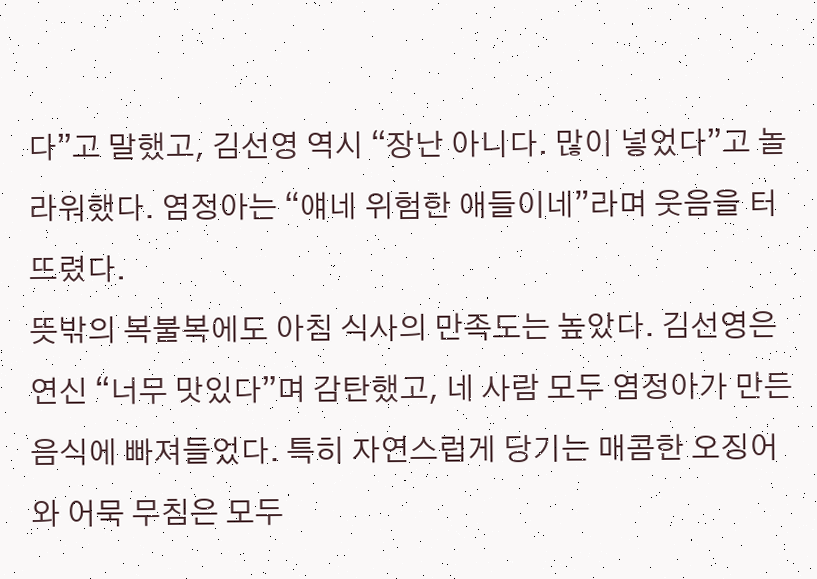다”고 말했고, 김선영 역시 “장난 아니다. 많이 넣었다”고 놀라워했다. 염정아는 “얘네 위험한 애들이네”라며 웃음을 터뜨렸다.
뜻밖의 복불복에도 아침 식사의 만족도는 높았다. 김선영은 연신 “너무 맛있다”며 감탄했고, 네 사람 모두 염정아가 만든 음식에 빠져들었다. 특히 자연스럽게 당기는 매콤한 오징어와 어묵 무침은 모두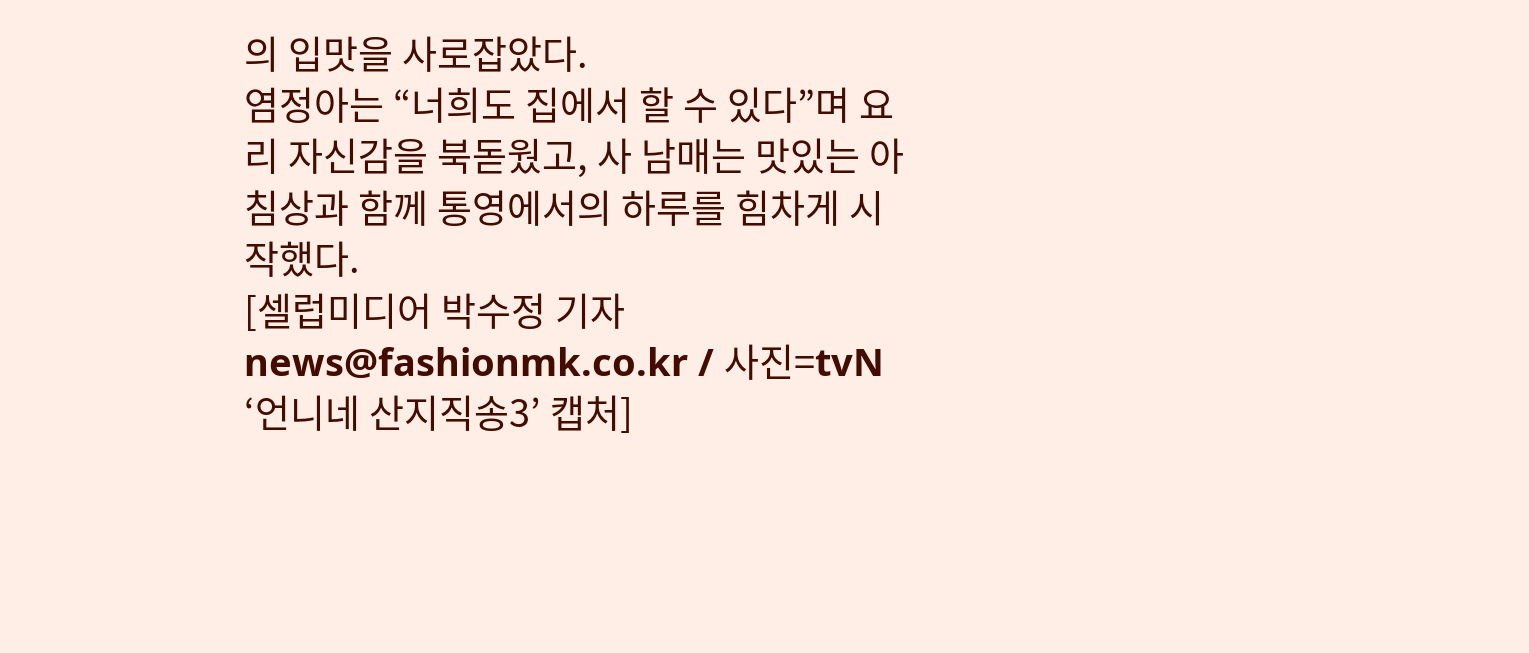의 입맛을 사로잡았다.
염정아는 “너희도 집에서 할 수 있다”며 요리 자신감을 북돋웠고, 사 남매는 맛있는 아침상과 함께 통영에서의 하루를 힘차게 시작했다.
[셀럽미디어 박수정 기자 news@fashionmk.co.kr / 사진=tvN ‘언니네 산지직송3’ 캡처]